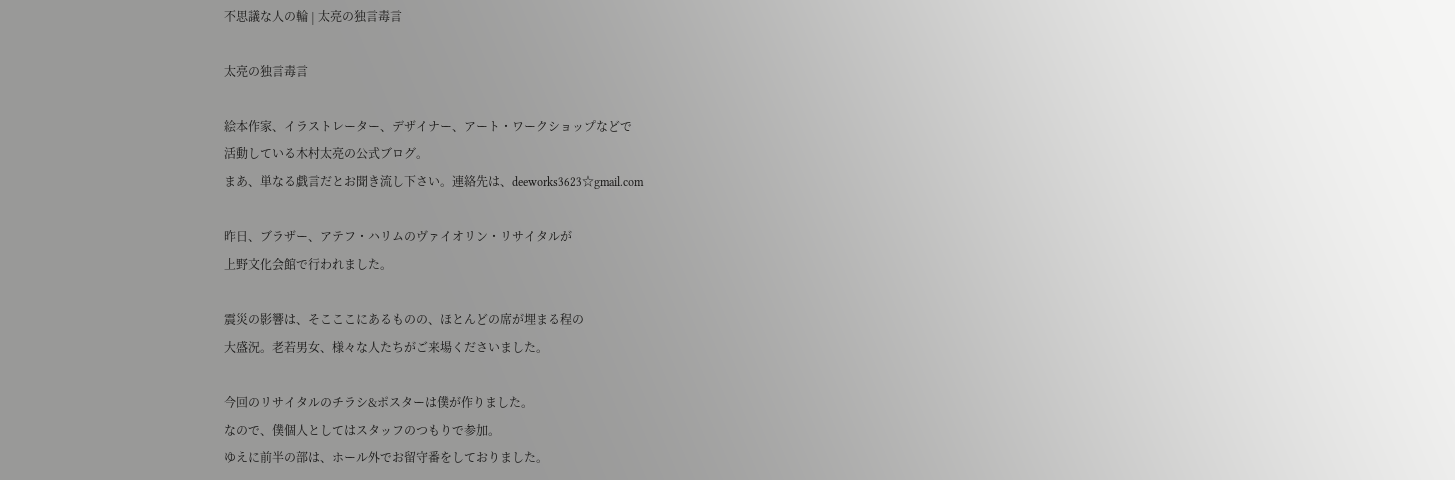不思議な人の輪 | 太亮の独言毒言

太亮の独言毒言

絵本作家、イラストレーター、デザイナー、アート・ワークショップなどで
活動している木村太亮の公式ブログ。
まあ、単なる戯言だとお聞き流し下さい。連絡先は、deeworks3623☆gmail.com

昨日、ブラザー、アテフ・ハリムのヴァイオリン・リサイタルが
上野文化会館で行われました。

震災の影響は、そこここにあるものの、ほとんどの席が埋まる程の
大盛況。老若男女、様々な人たちがご来場くださいました。

今回のリサイタルのチラシ&ポスターは僕が作りました。
なので、僕個人としてはスタッフのつもりで参加。
ゆえに前半の部は、ホール外でお留守番をしておりました。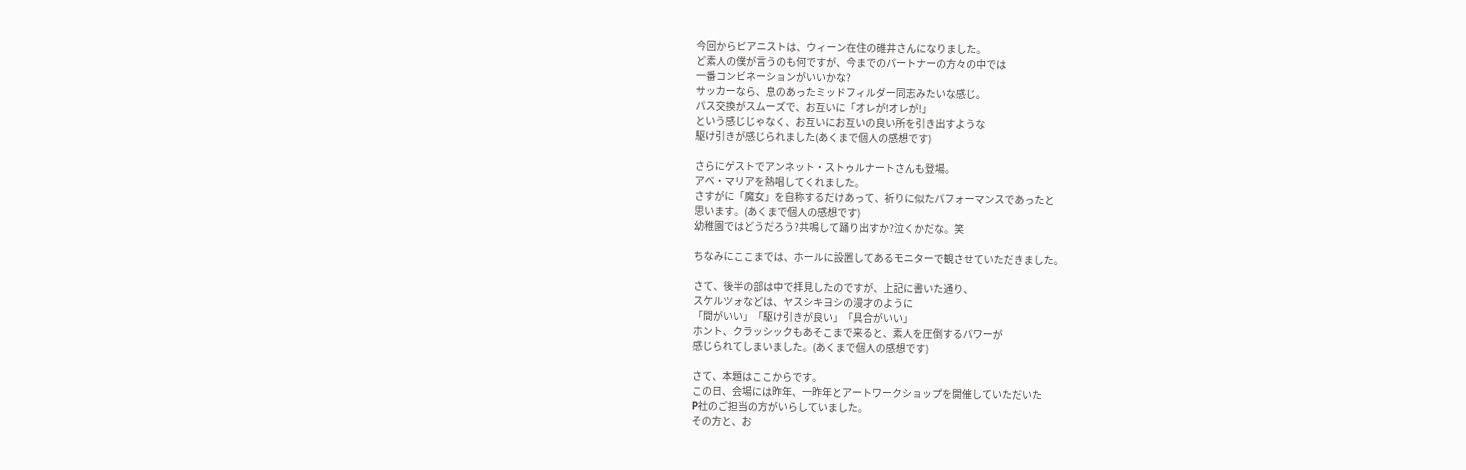今回からピアニストは、ウィーン在住の碓井さんになりました。
ど素人の僕が言うのも何ですが、今までのパートナーの方々の中では
一番コンビネーションがいいかな?
サッカーなら、息のあったミッドフィルダー同志みたいな感じ。
パス交換がスムーズで、お互いに「オレが!オレが!」
という感じじゃなく、お互いにお互いの良い所を引き出すような
駆け引きが感じられました(あくまで個人の感想です)

さらにゲストでアンネット・ストゥルナートさんも登場。
アベ・マリアを熱唱してくれました。
さすがに「魔女」を自称するだけあって、祈りに似たパフォーマンスであったと
思います。(あくまで個人の感想です)
幼稚園ではどうだろう?共鳴して踊り出すか?泣くかだな。笑

ちなみにここまでは、ホールに設置してあるモニターで観させていただきました。

さて、後半の部は中で拝見したのですが、上記に書いた通り、
スケルツォなどは、ヤスシキヨシの漫才のように
「間がいい」「駆け引きが良い」「具合がいい」
ホント、クラッシックもあそこまで来ると、素人を圧倒するパワーが
感じられてしまいました。(あくまで個人の感想です)

さて、本題はここからです。
この日、会場には昨年、一昨年とアートワークショップを開催していただいた
P社のご担当の方がいらしていました。
その方と、お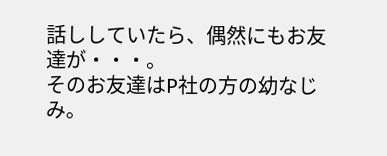話ししていたら、偶然にもお友達が・・・。
そのお友達はP社の方の幼なじみ。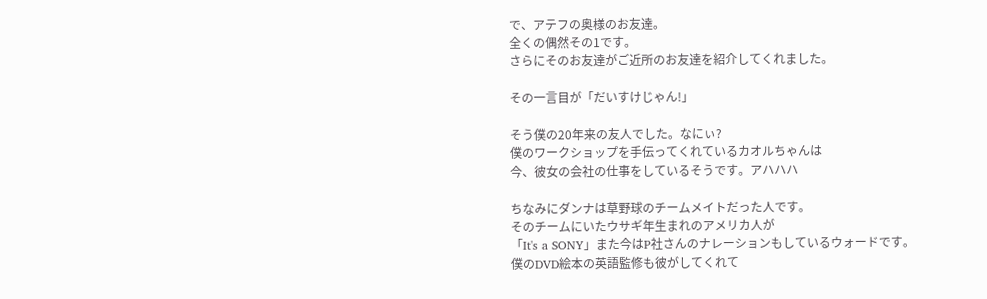で、アテフの奥様のお友達。
全くの偶然その1です。
さらにそのお友達がご近所のお友達を紹介してくれました。

その一言目が「だいすけじゃん!」

そう僕の20年来の友人でした。なにぃ?
僕のワークショップを手伝ってくれているカオルちゃんは
今、彼女の会社の仕事をしているそうです。アハハハ

ちなみにダンナは草野球のチームメイトだった人です。
そのチームにいたウサギ年生まれのアメリカ人が
「It's a SONY」また今はP社さんのナレーションもしているウォードです。
僕のDVD絵本の英語監修も彼がしてくれて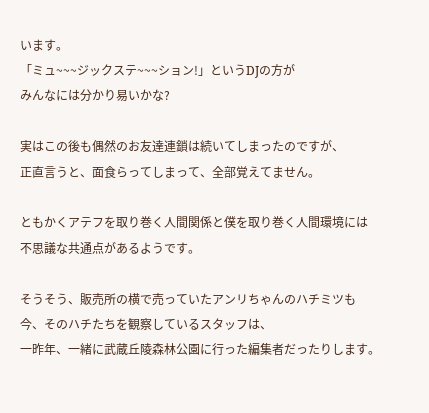います。
「ミュ~~~ジックステ~~~ション!」というDJの方が
みんなには分かり易いかな?

実はこの後も偶然のお友達連鎖は続いてしまったのですが、
正直言うと、面食らってしまって、全部覚えてません。

ともかくアテフを取り巻く人間関係と僕を取り巻く人間環境には
不思議な共通点があるようです。

そうそう、販売所の横で売っていたアンリちゃんのハチミツも
今、そのハチたちを観察しているスタッフは、
一昨年、一緒に武蔵丘陵森林公園に行った編集者だったりします。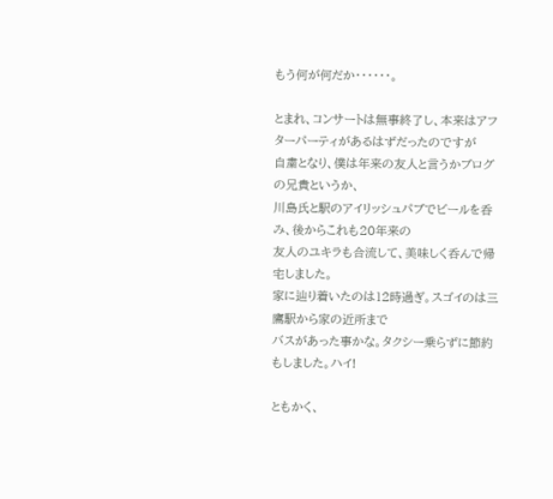もう何が何だか・・・・・・。

とまれ、コンサートは無事終了し、本来はアフターパーティがあるはずだったのですが
自粛となり、僕は年来の友人と言うかブログの兄貴というか、
川島氏と駅のアイリッシュパブでビールを呑み、後からこれも20年来の
友人のユキラも合流して、美味しく呑んで帰宅しました。
家に辿り着いたのは12時過ぎ。スゴイのは三鷹駅から家の近所まで
バスがあった事かな。タクシー乗らずに節約もしました。ハイ!

ともかく、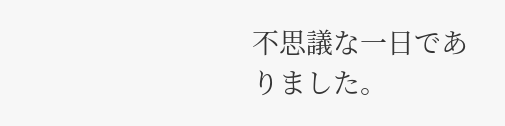不思議な一日でありました。